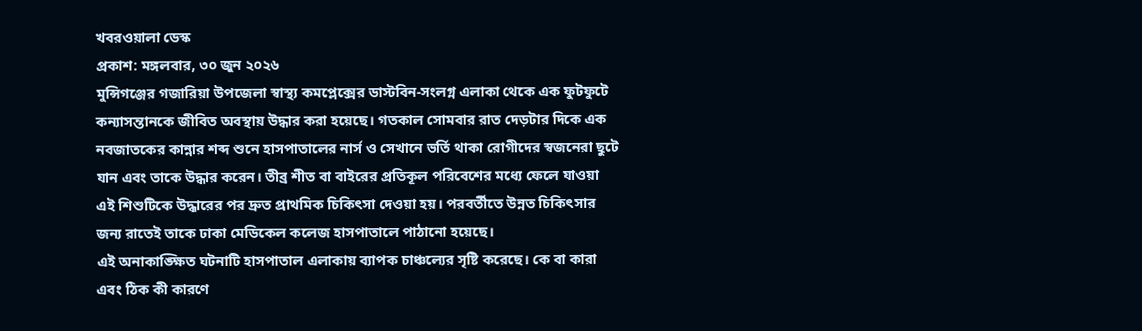খবরওয়ালা ডেস্ক
প্রকাশ: মঙ্গলবার, ৩০ জুন ২০২৬
মুন্সিগঞ্জের গজারিয়া উপজেলা স্বাস্থ্য কমপ্লেক্সের ডাস্টবিন-সংলগ্ন এলাকা থেকে এক ফুটফুটে কন্যাসন্তানকে জীবিত অবস্থায় উদ্ধার করা হয়েছে। গতকাল সোমবার রাত দেড়টার দিকে এক নবজাতকের কান্নার শব্দ শুনে হাসপাতালের নার্স ও সেখানে ভর্তি থাকা রোগীদের স্বজনেরা ছুটে যান এবং তাকে উদ্ধার করেন। তীব্র শীত বা বাইরের প্রতিকূল পরিবেশের মধ্যে ফেলে যাওয়া এই শিশুটিকে উদ্ধারের পর দ্রুত প্রাথমিক চিকিৎসা দেওয়া হয়। পরবর্তীতে উন্নত চিকিৎসার জন্য রাতেই তাকে ঢাকা মেডিকেল কলেজ হাসপাতালে পাঠানো হয়েছে।
এই অনাকাঙ্ক্ষিত ঘটনাটি হাসপাতাল এলাকায় ব্যাপক চাঞ্চল্যের সৃষ্টি করেছে। কে বা কারা এবং ঠিক কী কারণে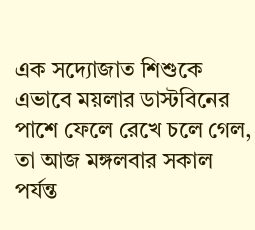এক সদ্যোজাত শিশুকে এভাবে ময়লার ডাস্টবিনের পাশে ফেলে রেখে চলে গেল, তা আজ মঙ্গলবার সকাল পর্যন্ত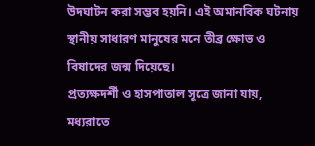উদঘাটন করা সম্ভব হয়নি। এই অমানবিক ঘটনায় স্থানীয় সাধারণ মানুষের মনে তীব্র ক্ষোভ ও বিষাদের জন্ম দিয়েছে।
প্রত্যক্ষদর্শী ও হাসপাতাল সূত্রে জানা যায়, মধ্যরাতে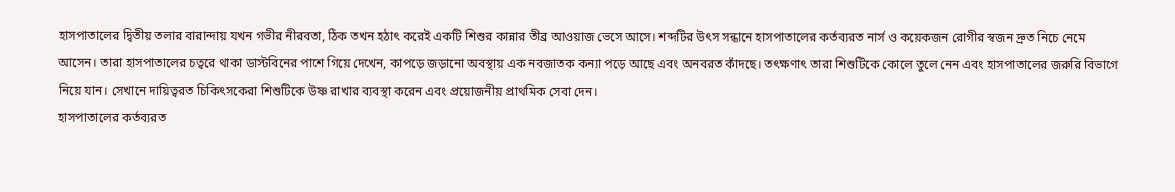হাসপাতালের দ্বিতীয় তলার বারান্দায় যখন গভীর নীরবতা, ঠিক তখন হঠাৎ করেই একটি শিশুর কান্নার তীব্র আওয়াজ ভেসে আসে। শব্দটির উৎস সন্ধানে হাসপাতালের কর্তব্যরত নার্স ও কয়েকজন রোগীর স্বজন দ্রুত নিচে নেমে আসেন। তারা হাসপাতালের চত্বরে থাকা ডাস্টবিনের পাশে গিয়ে দেখেন, কাপড়ে জড়ানো অবস্থায় এক নবজাতক কন্যা পড়ে আছে এবং অনবরত কাঁদছে। তৎক্ষণাৎ তারা শিশুটিকে কোলে তুলে নেন এবং হাসপাতালের জরুরি বিভাগে নিয়ে যান। সেখানে দায়িত্বরত চিকিৎসকেরা শিশুটিকে উষ্ণ রাখার ব্যবস্থা করেন এবং প্রয়োজনীয় প্রাথমিক সেবা দেন।
হাসপাতালের কর্তব্যরত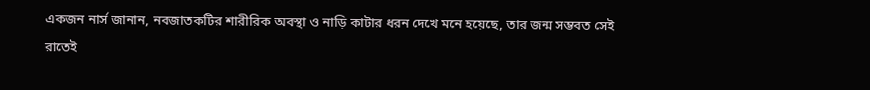একজন নার্স জানান, নবজাতকটির শারীরিক অবস্থা ও নাড়ি কাটার ধরন দেখে মনে হয়েছে, তার জন্ম সম্ভবত সেই রাতেই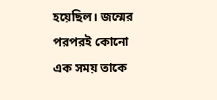হয়েছিল। জন্মের পরপরই কোনো এক সময় তাকে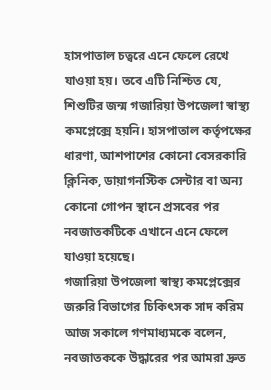হাসপাতাল চত্বরে এনে ফেলে রেখে যাওয়া হয়। তবে এটি নিশ্চিত যে, শিশুটির জন্ম গজারিয়া উপজেলা স্বাস্থ্য কমপ্লেক্সে হয়নি। হাসপাতাল কর্তৃপক্ষের ধারণা, আশপাশের কোনো বেসরকারি ক্লিনিক, ডায়াগনস্টিক সেন্টার বা অন্য কোনো গোপন স্থানে প্রসবের পর নবজাতকটিকে এখানে এনে ফেলে যাওয়া হয়েছে।
গজারিয়া উপজেলা স্বাস্থ্য কমপ্লেক্সের জরুরি বিভাগের চিকিৎসক সাদ করিম আজ সকালে গণমাধ্যমকে বলেন, নবজাতককে উদ্ধারের পর আমরা দ্রুত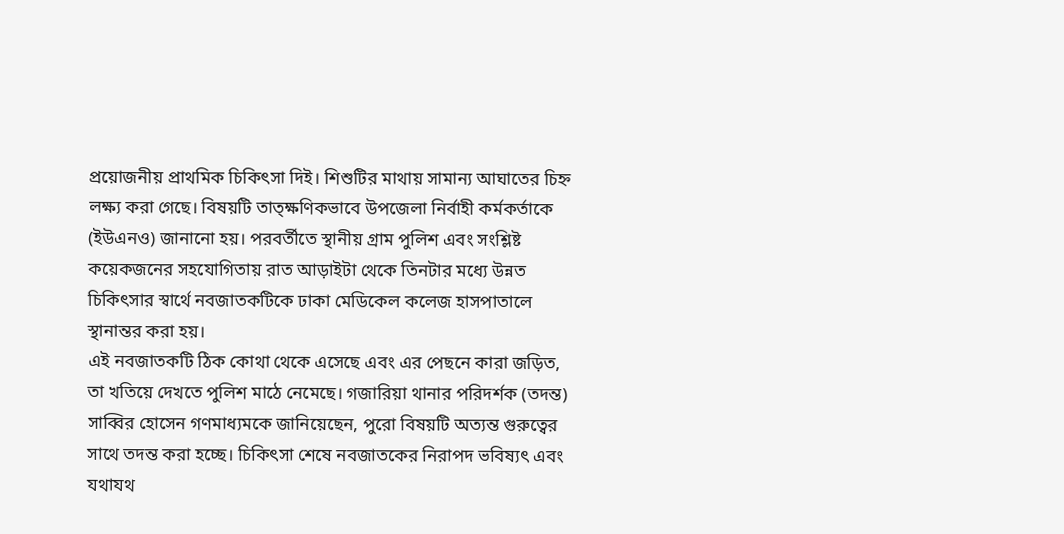প্রয়োজনীয় প্রাথমিক চিকিৎসা দিই। শিশুটির মাথায় সামান্য আঘাতের চিহ্ন লক্ষ্য করা গেছে। বিষয়টি তাত্ক্ষণিকভাবে উপজেলা নির্বাহী কর্মকর্তাকে (ইউএনও) জানানো হয়। পরবর্তীতে স্থানীয় গ্রাম পুলিশ এবং সংশ্লিষ্ট কয়েকজনের সহযোগিতায় রাত আড়াইটা থেকে তিনটার মধ্যে উন্নত চিকিৎসার স্বার্থে নবজাতকটিকে ঢাকা মেডিকেল কলেজ হাসপাতালে স্থানান্তর করা হয়।
এই নবজাতকটি ঠিক কোথা থেকে এসেছে এবং এর পেছনে কারা জড়িত, তা খতিয়ে দেখতে পুলিশ মাঠে নেমেছে। গজারিয়া থানার পরিদর্শক (তদন্ত) সাব্বির হোসেন গণমাধ্যমকে জানিয়েছেন, পুরো বিষয়টি অত্যন্ত গুরুত্বের সাথে তদন্ত করা হচ্ছে। চিকিৎসা শেষে নবজাতকের নিরাপদ ভবিষ্যৎ এবং যথাযথ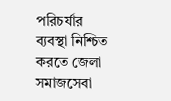পরিচর্যার ব্যবস্থা নিশ্চিত করতে জেলা সমাজসেবা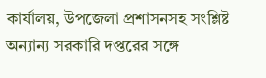কার্যালয়, উপজেলা প্রশাসনসহ সংশ্লিষ্ট অন্যান্য সরকারি দপ্তরের সঙ্গে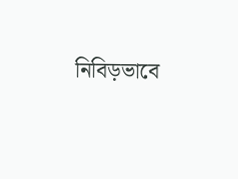নিবিড়ভাবে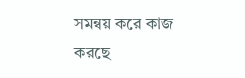সমন্বয় করে কাজ করছে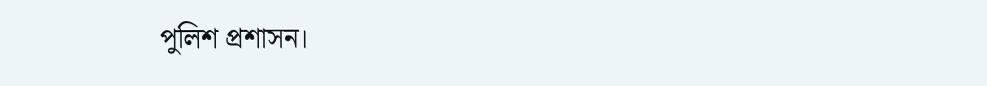পুলিশ প্রশাসন।